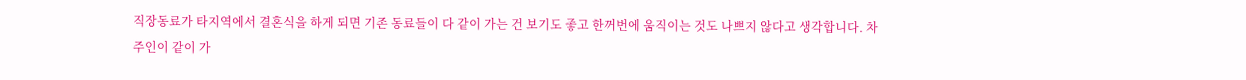직장동료가 타지역에서 결혼식을 하게 되면 기존 동료들이 다 같이 가는 건 보기도 좋고 한꺼번에 움직이는 것도 나쁘지 않다고 생각합니다. 차주인이 같이 가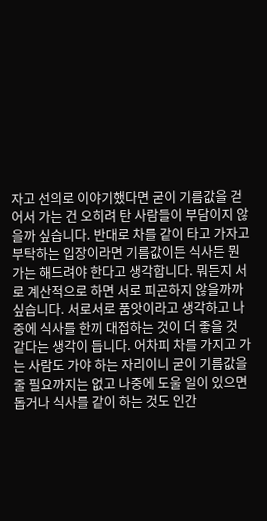자고 선의로 이야기했다면 굳이 기름값을 걷어서 가는 건 오히려 탄 사람들이 부담이지 않을까 싶습니다. 반대로 차를 같이 타고 가자고 부탁하는 입장이라면 기름값이든 식사든 뭔가는 해드려야 한다고 생각합니다. 뭐든지 서로 계산적으로 하면 서로 피곤하지 않을까까 싶습니다. 서로서로 품앗이라고 생각하고 나중에 식사를 한끼 대접하는 것이 더 좋을 것 같다는 생각이 듭니다. 어차피 차를 가지고 가는 사람도 가야 하는 자리이니 굳이 기름값을 줄 필요까지는 없고 나중에 도울 일이 있으면 돕거나 식사를 같이 하는 것도 인간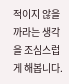적이지 않을까라는 생각을 조심스럽게 해봅니다.